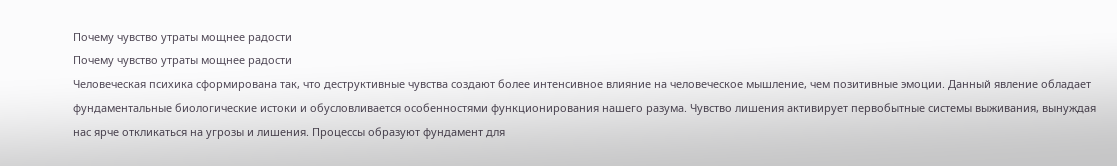Почему чувство утраты мощнее радости
Почему чувство утраты мощнее радости
Человеческая психика сформирована так, что деструктивные чувства создают более интенсивное влияние на человеческое мышление, чем позитивные эмоции. Данный явление обладает фундаментальные биологические истоки и обусловливается особенностями функционирования нашего разума. Чувство лишения активирует первобытные системы выживания, вынуждая нас ярче откликаться на угрозы и лишения. Процессы образуют фундамент для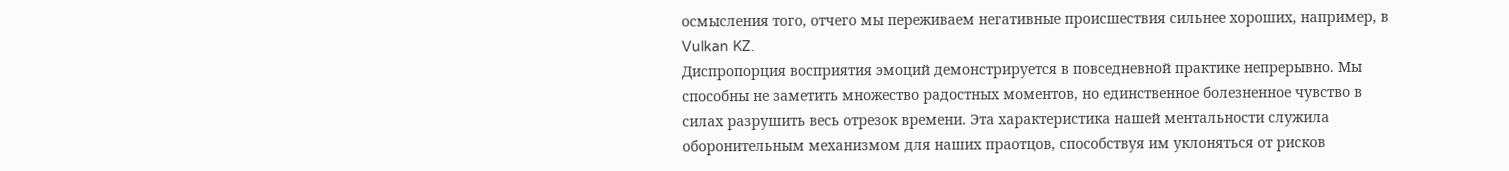осмысления того, отчего мы переживаем негативные происшествия сильнее хороших, например, в Vulkan KZ.
Диспропорция восприятия эмоций демонстрируется в повседневной практике непрерывно. Мы способны не заметить множество радостных моментов, но единственное болезненное чувство в силах разрушить весь отрезок времени. Эта характеристика нашей ментальности служила оборонительным механизмом для наших праотцов, способствуя им уклоняться от рисков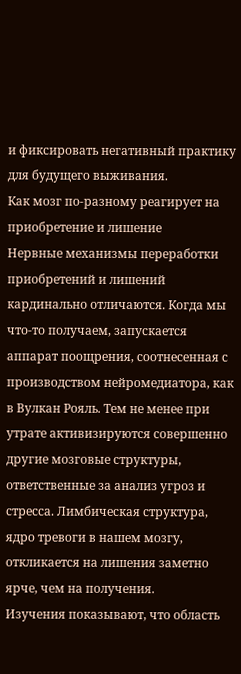и фиксировать негативный практику для будущего выживания.
Как мозг по-разному реагирует на приобретение и лишение
Нервные механизмы переработки приобретений и лишений кардинально отличаются. Когда мы что-то получаем, запускается аппарат поощрения, соотнесенная с производством нейромедиатора, как в Вулкан Рояль. Тем не менее при утрате активизируются совершенно другие мозговые структуры, ответственные за анализ угроз и стресса. Лимбическая структура, ядро тревоги в нашем мозгу, откликается на лишения заметно ярче, чем на получения.
Изучения показывают, что область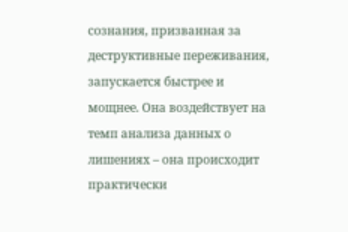сознания, призванная за деструктивные переживания, запускается быстрее и мощнее. Она воздействует на темп анализа данных о лишениях – она происходит практически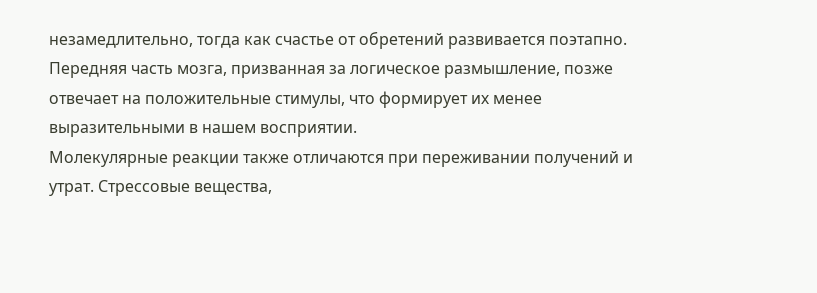незамедлительно, тогда как счастье от обретений развивается поэтапно. Передняя часть мозга, призванная за логическое размышление, позже отвечает на положительные стимулы, что формирует их менее выразительными в нашем восприятии.
Молекулярные реакции также отличаются при переживании получений и утрат. Стрессовые вещества,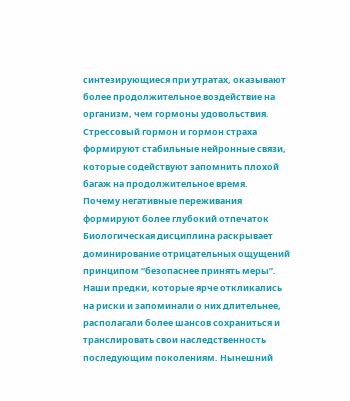синтезирующиеся при утратах, оказывают более продолжительное воздействие на организм, чем гормоны удовольствия. Стрессовый гормон и гормон страха формируют стабильные нейронные связи, которые содействуют запомнить плохой багаж на продолжительное время.
Почему негативные переживания формируют более глубокий отпечаток
Биологическая дисциплина раскрывает доминирование отрицательных ощущений принципом “безопаснее принять меры”. Наши предки, которые ярче откликались на риски и запоминали о них длительнее, располагали более шансов сохраниться и транслировать свои наследственность последующим поколениям. Нынешний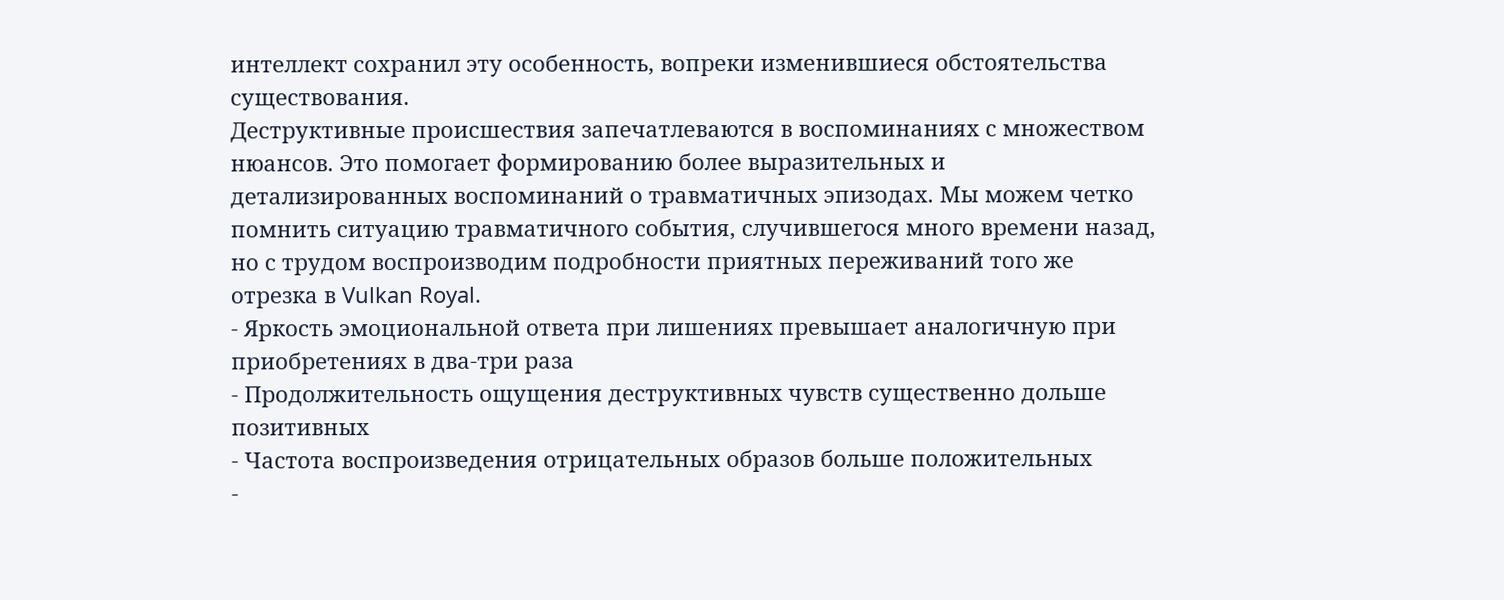интеллект сохранил эту особенность, вопреки изменившиеся обстоятельства существования.
Деструктивные происшествия запечатлеваются в воспоминаниях с множеством нюансов. Это помогает формированию более выразительных и детализированных воспоминаний о травматичных эпизодах. Мы можем четко помнить ситуацию травматичного события, случившегося много времени назад, но с трудом воспроизводим подробности приятных переживаний того же отрезка в Vulkan Royal.
- Яркость эмоциональной ответа при лишениях превышает аналогичную при приобретениях в два-три раза
- Продолжительность ощущения деструктивных чувств существенно дольше позитивных
- Частота воспроизведения отрицательных образов больше положительных
-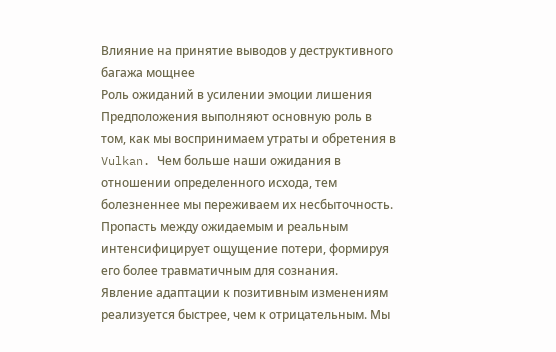Влияние на принятие выводов у деструктивного багажа мощнее
Роль ожиданий в усилении эмоции лишения
Предположения выполняют основную роль в том, как мы воспринимаем утраты и обретения в Vulkan. Чем больше наши ожидания в отношении определенного исхода, тем болезненнее мы переживаем их несбыточность. Пропасть между ожидаемым и реальным интенсифицирует ощущение потери, формируя его более травматичным для сознания.
Явление адаптации к позитивным изменениям реализуется быстрее, чем к отрицательным. Мы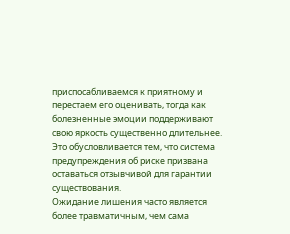приспосабливаемся к приятному и перестаем его оценивать, тогда как болезненные эмоции поддерживают свою яркость существенно длительнее. Это обусловливается тем, что система предупреждения об риске призвана оставаться отзывчивой для гарантии существования.
Ожидание лишения часто является более травматичным, чем сама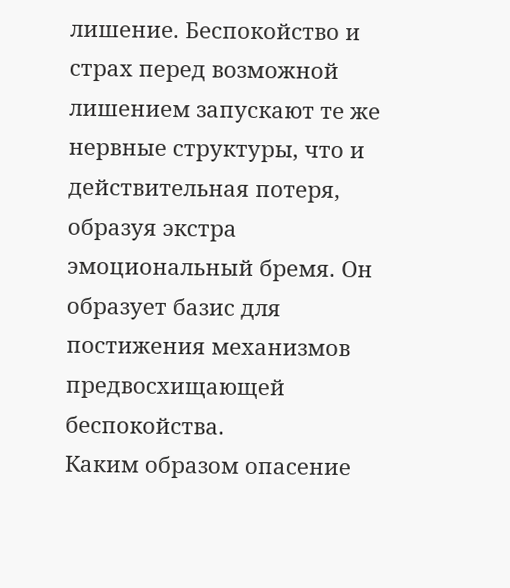лишение. Беспокойство и страх перед возможной лишением запускают те же нервные структуры, что и действительная потеря, образуя экстра эмоциональный бремя. Он образует базис для постижения механизмов предвосхищающей беспокойства.
Каким образом опасение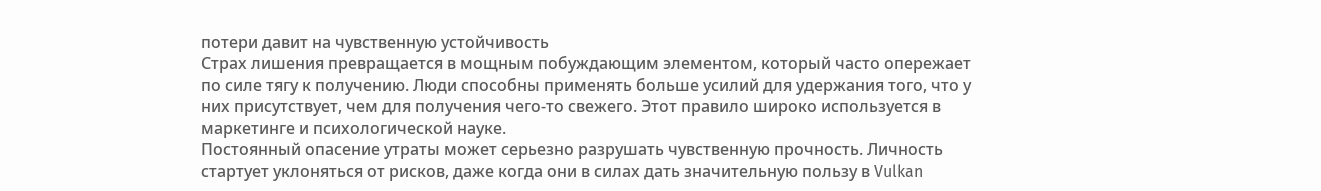потери давит на чувственную устойчивость
Страх лишения превращается в мощным побуждающим элементом, который часто опережает по силе тягу к получению. Люди способны применять больше усилий для удержания того, что у них присутствует, чем для получения чего-то свежего. Этот правило широко используется в маркетинге и психологической науке.
Постоянный опасение утраты может серьезно разрушать чувственную прочность. Личность стартует уклоняться от рисков, даже когда они в силах дать значительную пользу в Vulkan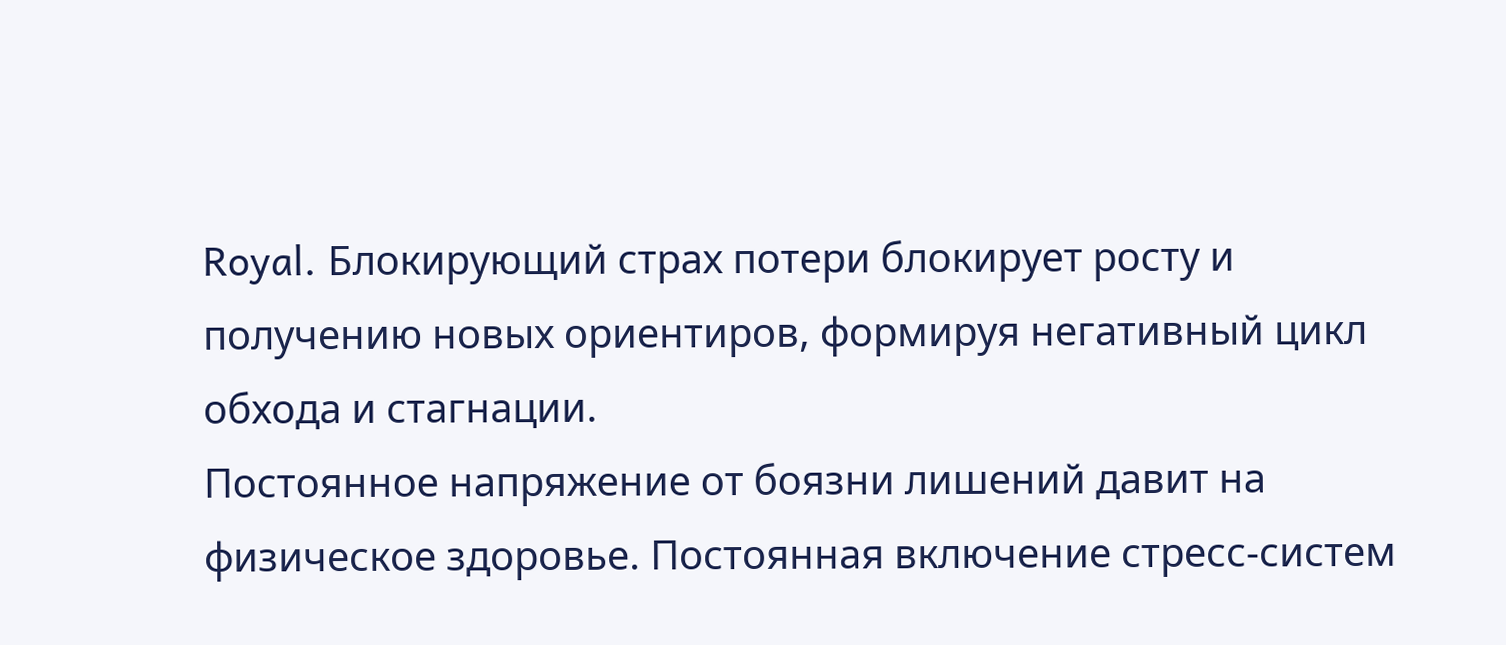Royal. Блокирующий страх потери блокирует росту и получению новых ориентиров, формируя негативный цикл обхода и стагнации.
Постоянное напряжение от боязни лишений давит на физическое здоровье. Постоянная включение стресс-систем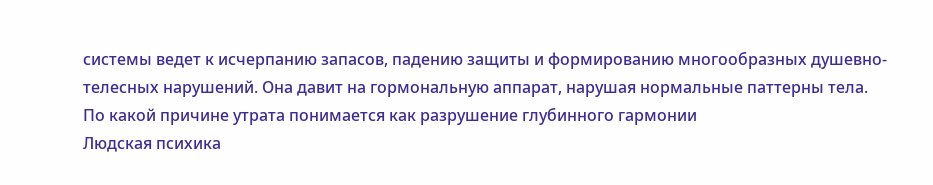системы ведет к исчерпанию запасов, падению защиты и формированию многообразных душевно-телесных нарушений. Она давит на гормональную аппарат, нарушая нормальные паттерны тела.
По какой причине утрата понимается как разрушение глубинного гармонии
Людская психика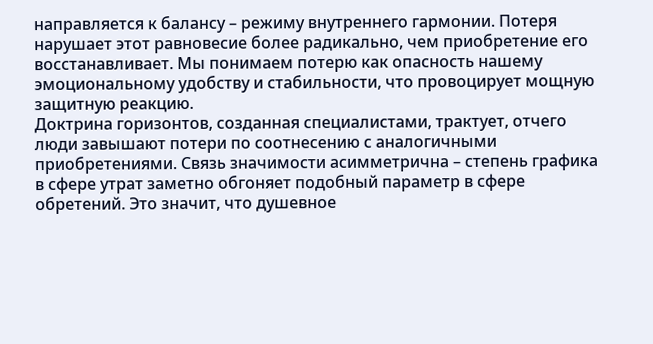направляется к балансу – режиму внутреннего гармонии. Потеря нарушает этот равновесие более радикально, чем приобретение его восстанавливает. Мы понимаем потерю как опасность нашему эмоциональному удобству и стабильности, что провоцирует мощную защитную реакцию.
Доктрина горизонтов, созданная специалистами, трактует, отчего люди завышают потери по соотнесению с аналогичными приобретениями. Связь значимости асимметрична – степень графика в сфере утрат заметно обгоняет подобный параметр в сфере обретений. Это значит, что душевное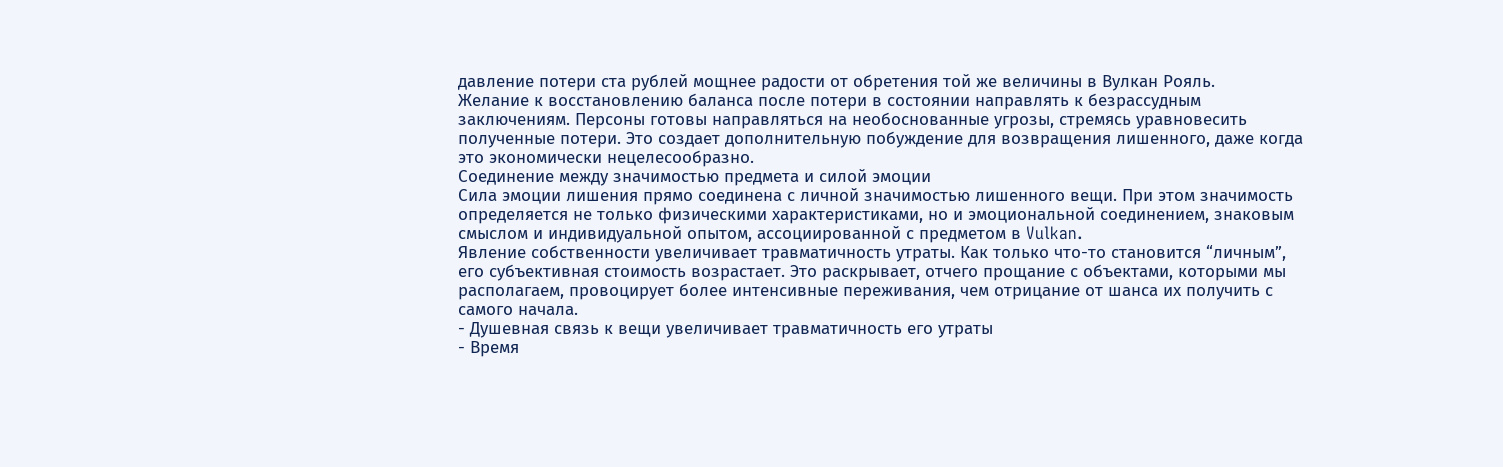давление потери ста рублей мощнее радости от обретения той же величины в Вулкан Рояль.
Желание к восстановлению баланса после потери в состоянии направлять к безрассудным заключениям. Персоны готовы направляться на необоснованные угрозы, стремясь уравновесить полученные потери. Это создает дополнительную побуждение для возвращения лишенного, даже когда это экономически нецелесообразно.
Соединение между значимостью предмета и силой эмоции
Сила эмоции лишения прямо соединена с личной значимостью лишенного вещи. При этом значимость определяется не только физическими характеристиками, но и эмоциональной соединением, знаковым смыслом и индивидуальной опытом, ассоциированной с предметом в Vulkan.
Явление собственности увеличивает травматичность утраты. Как только что-то становится “личным”, его субъективная стоимость возрастает. Это раскрывает, отчего прощание с объектами, которыми мы располагаем, провоцирует более интенсивные переживания, чем отрицание от шанса их получить с самого начала.
- Душевная связь к вещи увеличивает травматичность его утраты
- Время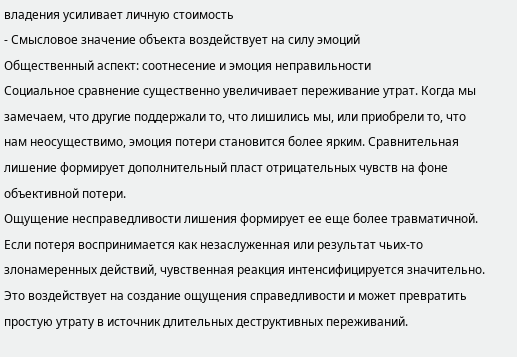владения усиливает личную стоимость
- Смысловое значение объекта воздействует на силу эмоций
Общественный аспект: соотнесение и эмоция неправильности
Социальное сравнение существенно увеличивает переживание утрат. Когда мы замечаем, что другие поддержали то, что лишились мы, или приобрели то, что нам неосуществимо, эмоция потери становится более ярким. Сравнительная лишение формирует дополнительный пласт отрицательных чувств на фоне объективной потери.
Ощущение несправедливости лишения формирует ее еще более травматичной. Если потеря воспринимается как незаслуженная или результат чьих-то злонамеренных действий, чувственная реакция интенсифицируется значительно. Это воздействует на создание ощущения справедливости и может превратить простую утрату в источник длительных деструктивных переживаний.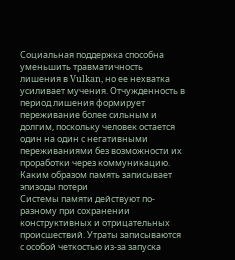Социальная поддержка способна уменьшить травматичность лишения в Vulkan, но ее нехватка усиливает мучения. Отчужденность в период лишения формирует переживание более сильным и долгим, поскольку человек остается один на один с негативными переживаниями без возможности их проработки через коммуникацию.
Каким образом память записывает эпизоды потери
Системы памяти действуют по-разному при сохранении конструктивных и отрицательных происшествий. Утраты записываются с особой четкостью из-за запуска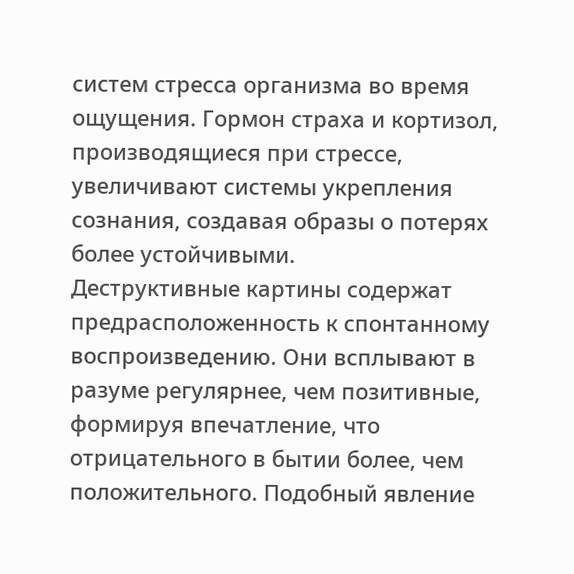систем стресса организма во время ощущения. Гормон страха и кортизол, производящиеся при стрессе, увеличивают системы укрепления сознания, создавая образы о потерях более устойчивыми.
Деструктивные картины содержат предрасположенность к спонтанному воспроизведению. Они всплывают в разуме регулярнее, чем позитивные, формируя впечатление, что отрицательного в бытии более, чем положительного. Подобный явление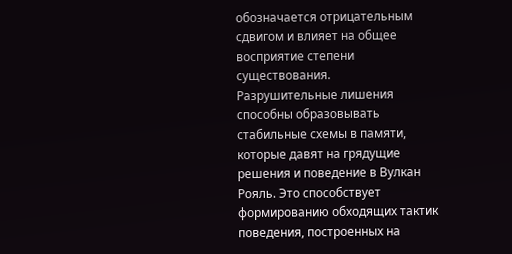обозначается отрицательным сдвигом и влияет на общее восприятие степени существования.
Разрушительные лишения способны образовывать стабильные схемы в памяти, которые давят на грядущие решения и поведение в Вулкан Рояль. Это способствует формированию обходящих тактик поведения, построенных на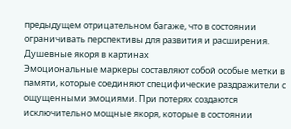предыдущем отрицательном багаже, что в состоянии ограничивать перспективы для развития и расширения.
Душевные якоря в картинах
Эмоциональные маркеры составляют собой особые метки в памяти, которые соединяют специфические раздражители с ощущенными эмоциями. При потерях создаются исключительно мощные якоря, которые в состоянии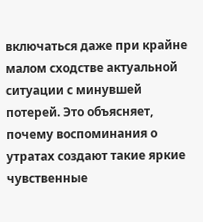включаться даже при крайне малом сходстве актуальной ситуации с минувшей потерей. Это объясняет, почему воспоминания о утратах создают такие яркие чувственные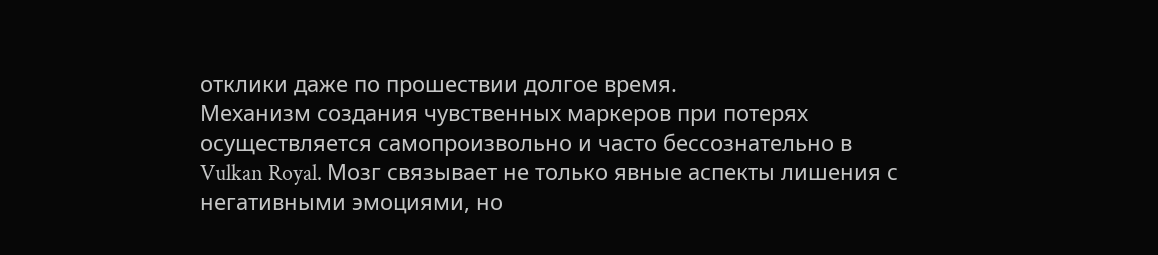отклики даже по прошествии долгое время.
Механизм создания чувственных маркеров при потерях осуществляется самопроизвольно и часто бессознательно в Vulkan Royal. Мозг связывает не только явные аспекты лишения с негативными эмоциями, но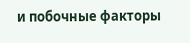и побочные факторы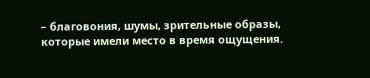– благовония, шумы, зрительные образы, которые имели место в время ощущения.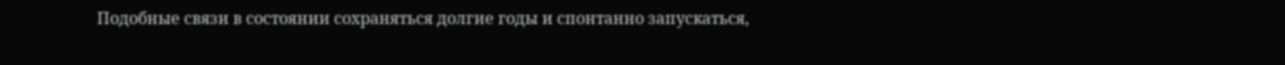Подобные связи в состоянии сохраняться долгие годы и спонтанно запускаться,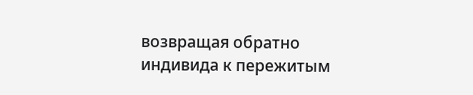возвращая обратно индивида к пережитым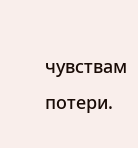чувствам потери.